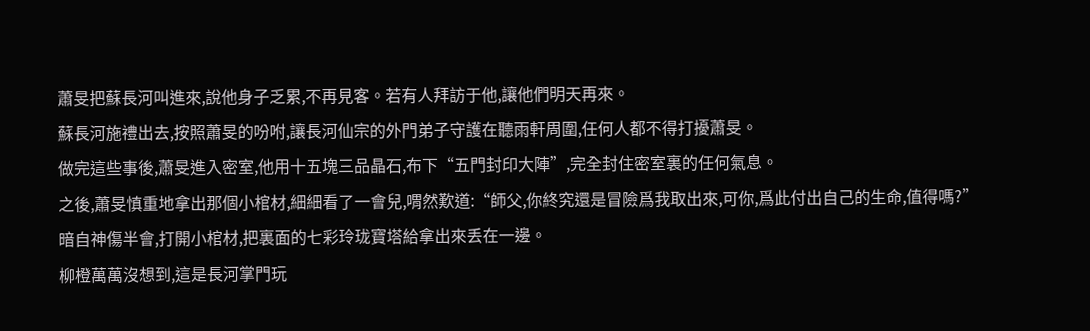蕭旻把蘇長河叫進來,說他身子乏累,不再見客。若有人拜訪于他,讓他們明天再來。
蘇長河施禮出去,按照蕭旻的吩咐,讓長河仙宗的外門弟子守護在聽雨軒周圍,任何人都不得打擾蕭旻。
做完這些事後,蕭旻進入密室,他用十五塊三品晶石,布下“五門封印大陣”,完全封住密室裏的任何氣息。
之後,蕭旻慎重地拿出那個小棺材,細細看了一會兒,喟然歎道:“師父,你終究還是冒險爲我取出來,可你,爲此付出自己的生命,值得嗎?”暗自神傷半會,打開小棺材,把裏面的七彩玲珑寶塔給拿出來丢在一邊。
柳橙萬萬沒想到,這是長河掌門玩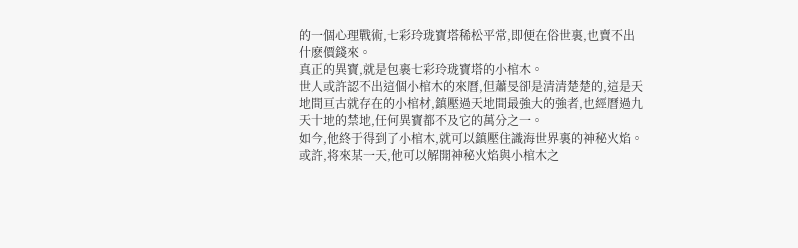的一個心理戰術,七彩玲珑寶塔稀松平常,即便在俗世裏,也賣不出什麽價錢來。
真正的異寶,就是包裹七彩玲珑寶塔的小棺木。
世人或許認不出這個小棺木的來曆,但蕭旻卻是清清楚楚的,這是天地間亘古就存在的小棺材,鎮壓過天地間最強大的強者,也經曆過九天十地的禁地,任何異寶都不及它的萬分之一。
如今,他終于得到了小棺木,就可以鎮壓住識海世界裏的神秘火焰。
或許,将來某一天,他可以解開神秘火焰與小棺木之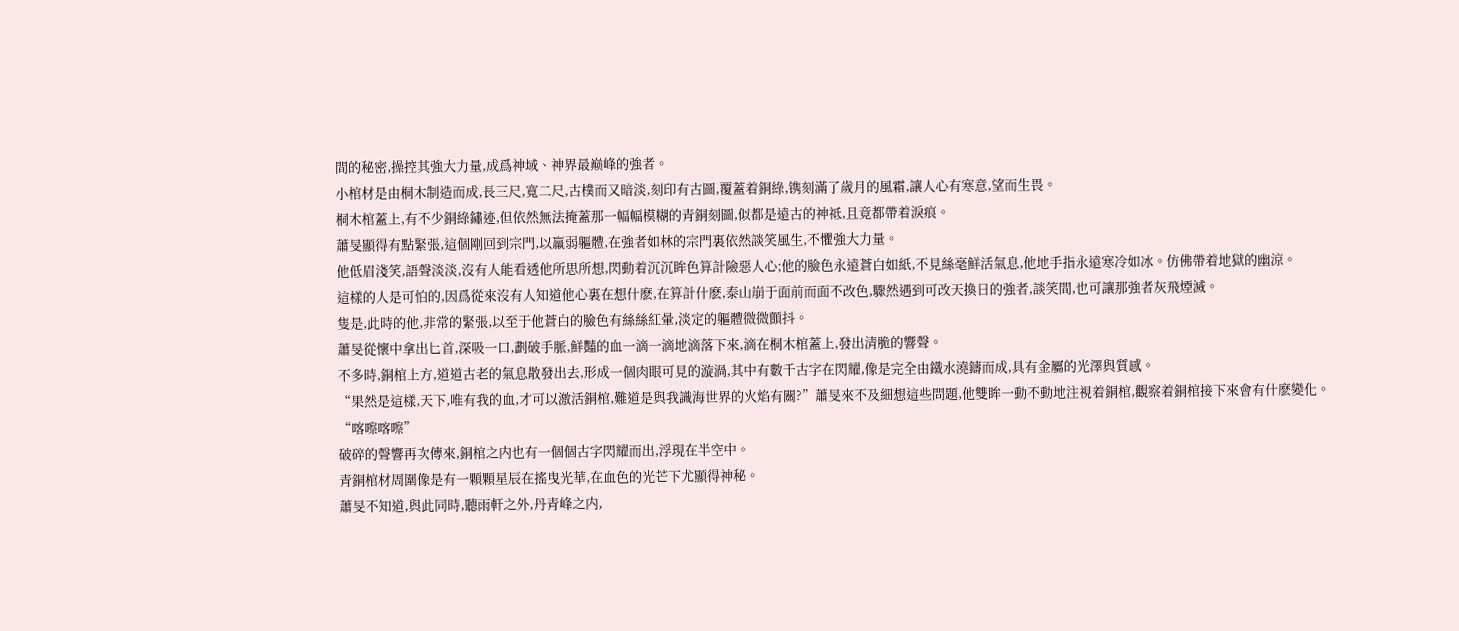間的秘密,操控其強大力量,成爲神域、神界最巅峰的強者。
小棺材是由桐木制造而成,長三尺,寬二尺,古樸而又暗淡,刻印有古圖,覆蓋着銅綠,镌刻滿了歲月的風霜,讓人心有寒意,望而生畏。
桐木棺蓋上,有不少銅綠鏽迹,但依然無法掩蓋那一幅幅模糊的青銅刻圖,似都是遠古的神祗,且竟都帶着淚痕。
蕭旻顯得有點緊張,這個剛回到宗門,以羸弱軀體,在強者如林的宗門裏依然談笑風生,不懼強大力量。
他低眉淺笑,語聲淡淡,沒有人能看透他所思所想,閃動着沉沉眸色算計險惡人心;他的臉色永遠蒼白如紙,不見絲毫鮮活氣息,他地手指永遠寒冷如冰。仿佛帶着地獄的幽涼。
這樣的人是可怕的,因爲從來沒有人知道他心裏在想什麽,在算計什麽,泰山崩于面前而面不改色,驟然遇到可改天換日的強者,談笑間,也可讓那強者灰飛煙滅。
隻是,此時的他,非常的緊張,以至于他蒼白的臉色有絲絲紅暈,淡定的軀體微微顫抖。
蕭旻從懷中拿出匕首,深吸一口,劃破手脈,鮮豔的血一滴一滴地滴落下來,滴在桐木棺蓋上,發出清脆的響聲。
不多時,銅棺上方,道道古老的氣息散發出去,形成一個肉眼可見的漩渦,其中有數千古字在閃耀,像是完全由鐵水澆鑄而成,具有金屬的光澤與質感。
“果然是這樣,天下,唯有我的血,才可以激活銅棺,難道是與我識海世界的火焰有關?”蕭旻來不及細想這些問題,他雙眸一動不動地注視着銅棺,觀察着銅棺接下來會有什麽變化。
“喀嚓喀嚓”
破碎的聲響再次傳來,銅棺之内也有一個個古字閃耀而出,浮現在半空中。
青銅棺材周圍像是有一顆顆星辰在搖曳光華,在血色的光芒下尤顯得神秘。
蕭旻不知道,與此同時,聽雨軒之外,丹青峰之内,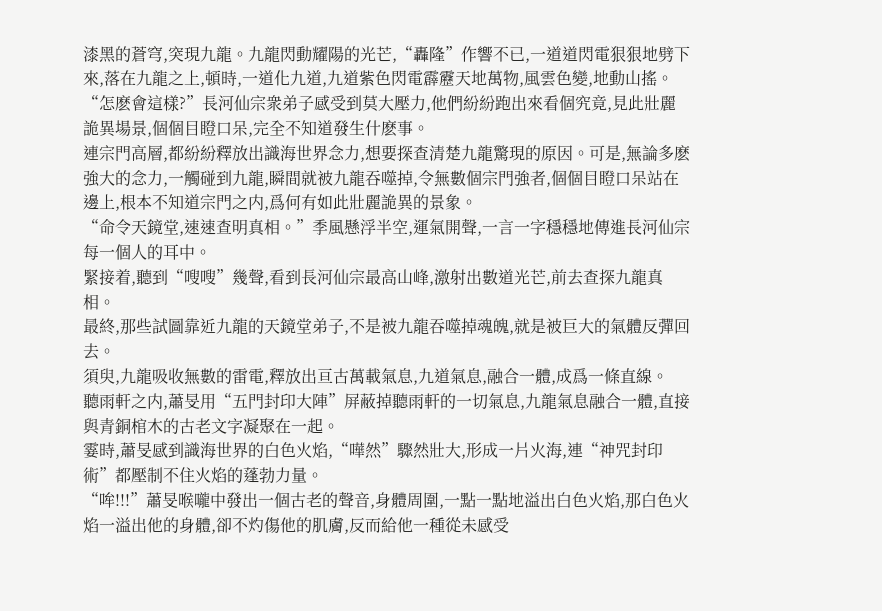漆黑的蒼穹,突現九龍。九龍閃動耀陽的光芒,“轟隆”作響不已,一道道閃電狠狠地劈下來,落在九龍之上,頓時,一道化九道,九道紫色閃電霹靂天地萬物,風雲色變,地動山搖。
“怎麽會這樣?”長河仙宗衆弟子感受到莫大壓力,他們紛紛跑出來看個究竟,見此壯麗詭異場景,個個目瞪口呆,完全不知道發生什麽事。
連宗門高層,都紛紛釋放出識海世界念力,想要探查清楚九龍驚現的原因。可是,無論多麽強大的念力,一觸碰到九龍,瞬間就被九龍吞噬掉,令無數個宗門強者,個個目瞪口呆站在邊上,根本不知道宗門之内,爲何有如此壯麗詭異的景象。
“命令天鏡堂,速速查明真相。”季風懸浮半空,運氣開聲,一言一字穩穩地傳進長河仙宗每一個人的耳中。
緊接着,聽到“嗖嗖”幾聲,看到長河仙宗最高山峰,激射出數道光芒,前去查探九龍真相。
最終,那些試圖靠近九龍的天鏡堂弟子,不是被九龍吞噬掉魂魄,就是被巨大的氣體反彈回去。
須臾,九龍吸收無數的雷電,釋放出亘古萬載氣息,九道氣息,融合一體,成爲一條直線。
聽雨軒之内,蕭旻用“五門封印大陣”屏蔽掉聽雨軒的一切氣息,九龍氣息融合一體,直接與青銅棺木的古老文字凝聚在一起。
霎時,蕭旻感到識海世界的白色火焰,“嘩然”驟然壯大,形成一片火海,連“神咒封印術”都壓制不住火焰的蓬勃力量。
“哞!!!”蕭旻喉嚨中發出一個古老的聲音,身體周圍,一點一點地溢出白色火焰,那白色火焰一溢出他的身體,卻不灼傷他的肌膚,反而給他一種從未感受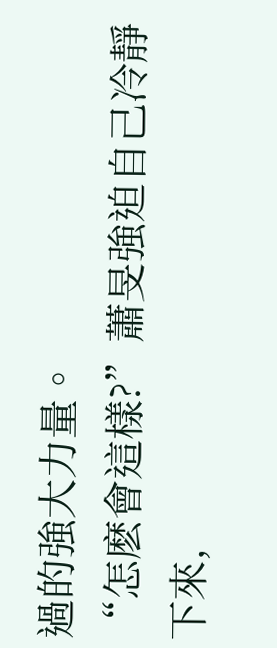過的強大力量。
“怎麽會這樣?”蕭旻強迫自己冷靜下來,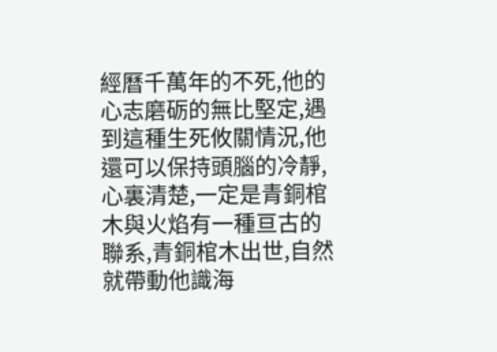經曆千萬年的不死,他的心志磨砺的無比堅定,遇到這種生死攸關情況,他還可以保持頭腦的冷靜,心裏清楚,一定是青銅棺木與火焰有一種亘古的聯系,青銅棺木出世,自然就帶動他識海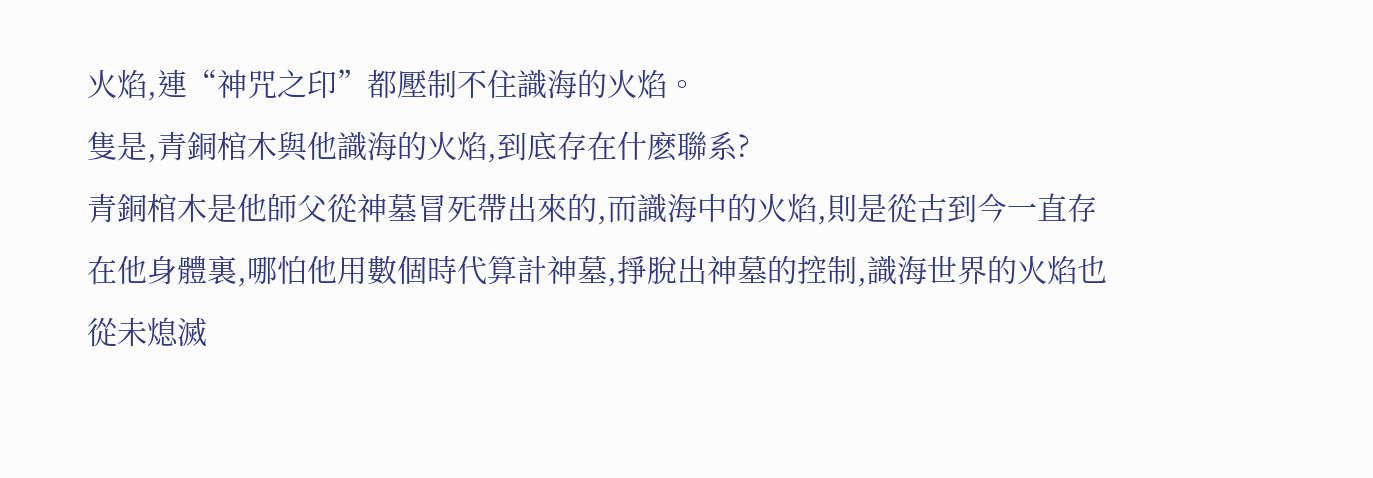火焰,連“神咒之印”都壓制不住識海的火焰。
隻是,青銅棺木與他識海的火焰,到底存在什麽聯系?
青銅棺木是他師父從神墓冒死帶出來的,而識海中的火焰,則是從古到今一直存在他身體裏,哪怕他用數個時代算計神墓,掙脫出神墓的控制,識海世界的火焰也從未熄滅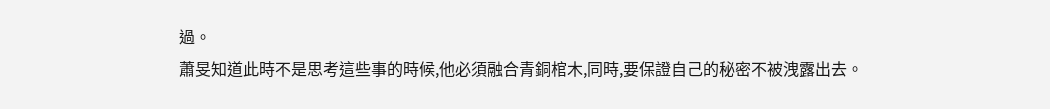過。
蕭旻知道此時不是思考這些事的時候,他必須融合青銅棺木,同時,要保證自己的秘密不被洩露出去。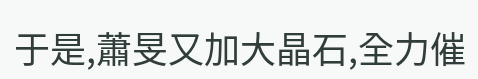于是,蕭旻又加大晶石,全力催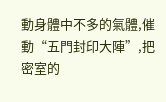動身體中不多的氣體,催動“五門封印大陣”,把密室的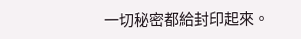一切秘密都給封印起來。